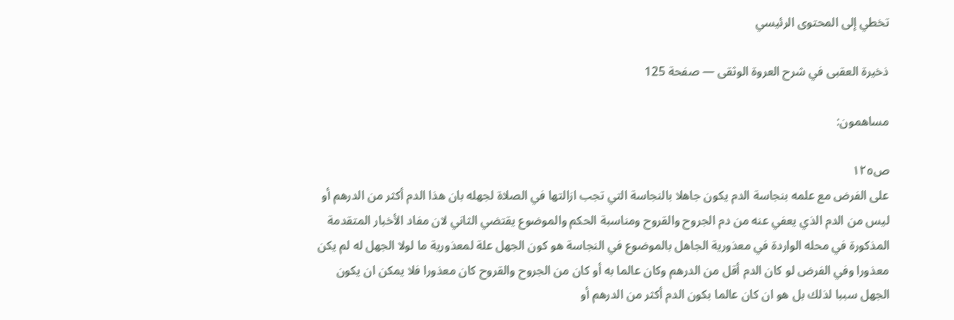تخطي إلى المحتوى الرئيسي

ذخيرة العقبى في شرح العروة الوثقى — صفحة 125

مساهمون:

ص١٢٥
على الفرض مع علمه بنجاسة الدم يكون جاهلا بالنجاسة التي تجب ازالتها في الصلاة لجهله بان هذا الدم أكثر من الدرهم أو ليس من الدم الذي يعفي عنه من دم الجروح والقروح ومناسبة الحكم والموضوع يقتضي الثاني لان مفاد الأخبار المتقدمة المذكورة في محله الواردة في معذورية الجاهل بالموضوع في النجاسة هو كون الجهل علة لمعذورية ما لولا الجهل له لم يكن معذورا وفي الفرض لو كان الدم أقل من الدرهم وكان عالما به أو كان من الجروح والقروح كان معذورا فلا يمكن ان يكون الجهل سببا لذلك بل هو ان كان عالما بكون الدم أكثر من الدرهم أو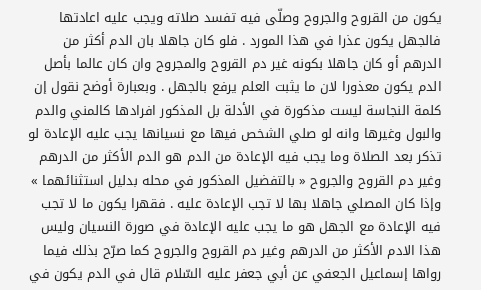يكون من القروح والجروح وصلّى فيه تفسد صلاته ويجب عليه اعادتها فالجهل يكون عذرا في هذا المورد . فلو كان جاهلا بان الدم أكثر من الدرهم أو كان جاهلا بكونه غير دم القروح والمجروح وان كان عالما بأصل الدم يكون معذورا لان ما يثبت العلم يرفع بالجهل . وبعبارة أوضح نقول إن كلمة النجاسة ليست مذكورة في الأدلة بل المذكور افرادها كالمني والدم والبول وغيرها وانه لو صلي الشخص فيها مع نسيانها يجب عليه الإعادة لو تذكر بعد الصلاة وما يجب فيه الإعادة من الدم هو الدم الأكثر من الدرهم وغير دم القروح والجروح « بالتفضيل المذكور في محله بدليل استثنائهما » وإذا كان المصلي جاهلا بها لا تجب الإعادة عليه . فقهرا يكون ما لا تجب فيه الإعادة مع الجهل هو ما يجب عليه الإعادة في صورة النسيان وليس هذا الادم الأكثر من الدرهم وغير دم القروح والجروح كما صرّح بذلك فيما رواها إسماعيل الجعفي عن أبي جعفر عليه السّلام قال في الدم يكون في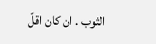الثوب . ان كان اقلّ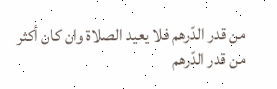من قدر الدّرهم فلا يعيد الصلاة وان كان أكثر من قدر الدّرهم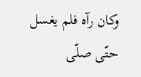وكان رآه فلم يغسل حتّى صلّى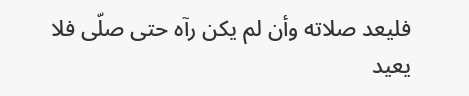فليعد صلاته وأن لم يكن رآه حتى صلّى فلا يعيد